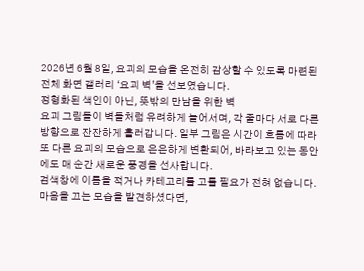2026년 6월 8일, 요괴의 모습을 온전히 감상할 수 있도록 마련된 전체 화면 갤러리 ‘요괴 벽’을 선보였습니다.
정형화된 색인이 아닌, 뜻밖의 만남을 위한 벽
요괴 그림들이 벽돌처럼 유려하게 늘어서며, 각 줄마다 서로 다른 방향으로 잔잔하게 흘러갑니다. 일부 그림은 시간이 흐름에 따라 또 다른 요괴의 모습으로 은은하게 변환되어, 바라보고 있는 동안에도 매 순간 새로운 풍경을 선사합니다.
검색창에 이름을 적거나 카테고리를 고를 필요가 전혀 없습니다. 마음을 끄는 모습을 발견하셨다면,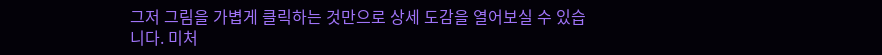그저 그림을 가볍게 클릭하는 것만으로 상세 도감을 열어보실 수 있습니다. 미처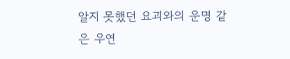알지 못했던 요괴와의 운명 같은 우연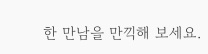한 만남을 만끽해 보세요.